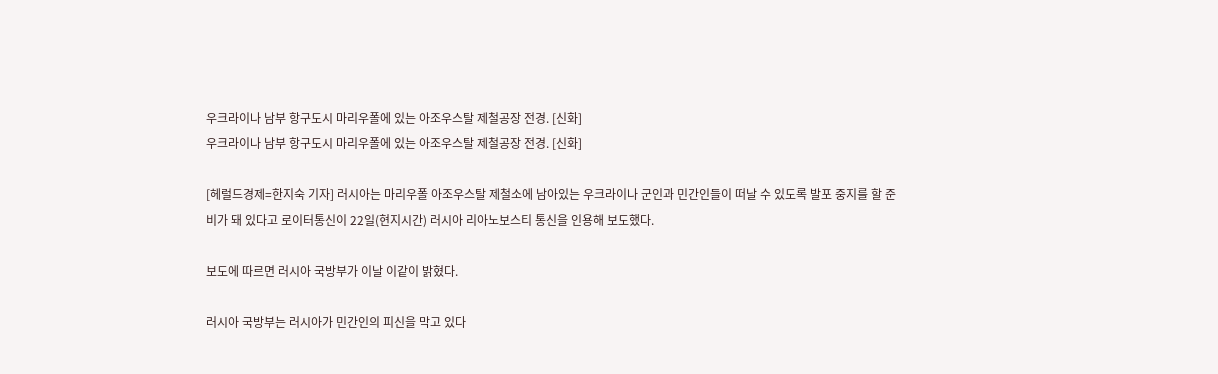우크라이나 남부 항구도시 마리우폴에 있는 아조우스탈 제철공장 전경. [신화]
우크라이나 남부 항구도시 마리우폴에 있는 아조우스탈 제철공장 전경. [신화]

[헤럴드경제=한지숙 기자] 러시아는 마리우폴 아조우스탈 제철소에 남아있는 우크라이나 군인과 민간인들이 떠날 수 있도록 발포 중지를 할 준비가 돼 있다고 로이터통신이 22일(현지시간) 러시아 리아노보스티 통신을 인용해 보도했다.

보도에 따르면 러시아 국방부가 이날 이같이 밝혔다.

러시아 국방부는 러시아가 민간인의 피신을 막고 있다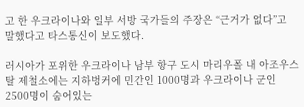고 한 우크라이나와 일부 서방 국가들의 주장은 “근거가 없다”고 말했다고 타스통신이 보도했다.

러시아가 포위한 우크라이나 남부 항구 도시 마리우폴 내 아조우스탈 제철소에는 지하벙커에 민간인 1000명과 우크라이나 군인 2500명이 숨어있는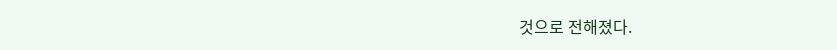것으로 전해졌다.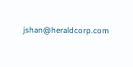jshan@heraldcorp.com